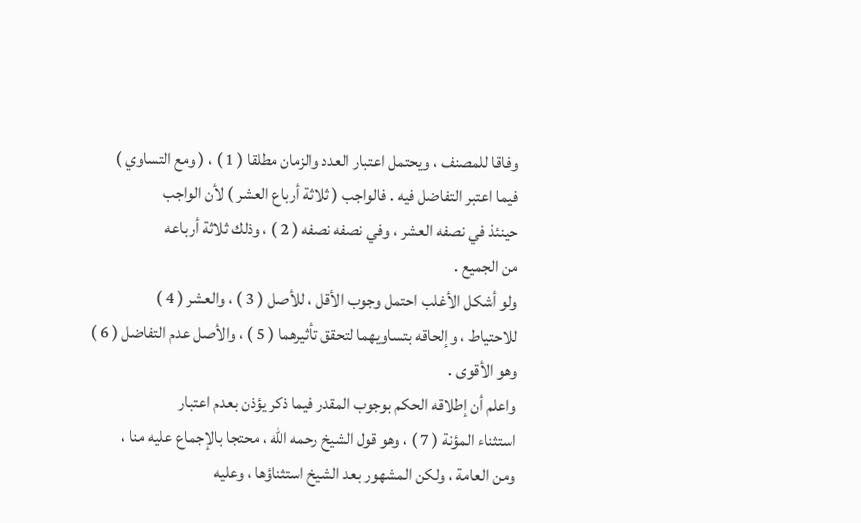وفاقا للمصنف ، ويحتمل اعتبار العدد والزمان مطلقا ( 1 ) ، ( ومع التساوي )
فيما اعتبر التفاضل فيه . فالواجب ( ثلاثة أرباع العشر ) لأن الواجب
حينئذ في نصفه العشر ، وفي نصفه نصفه ( 2 ) ، وذلك ثلاثة أرباعه
من الجميع .
ولو أشكل الأغلب احتمل وجوب الأقل ، للأصل ( 3 ) ، والعشر ( 4 )
للاحتياط ، وإلحاقه بتساويهما لتحقق تأثيرهما ( 5 ) ، والأصل عدم التفاضل ( 6 )
وهو الأقوى .
واعلم أن إطلاقه الحكم بوجوب المقدر فيما ذكر يؤذن بعدم اعتبار
استثناء المؤنة ( 7 ) ، وهو قول الشيخ رحمه الله ، محتجا بالإجماع عليه منا ،
ومن العامة ، ولكن المشهور بعد الشيخ استثناؤها ، وعليه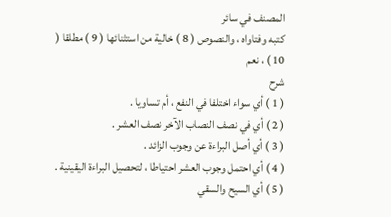المصنف في سائر
كتبه وفتاواه ، والنصوص ( 8 ) خالية من استثنائها ( 9 ) مطلقا ( 10 ) ، نعم
شرح
( 1 ) أي سواء اختلفا في النفع ، أم تساويا .
( 2 ) أي في نصف النصاب الآخر نصف العشر .
( 3 ) أي أصل البراءة عن وجوب الزائد .
( 4 ) أي احتمل وجوب العشر احتياطا ، لتحصيل البراءة اليقينية .
( 5 ) أي السيح والسقي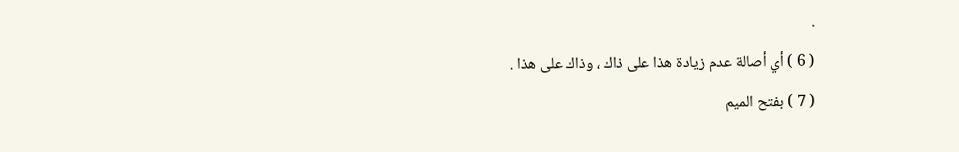.
( 6 ) أي أصالة عدم زيادة هذا على ذاك ، وذاك على هذا .
( 7 ) بفتح الميم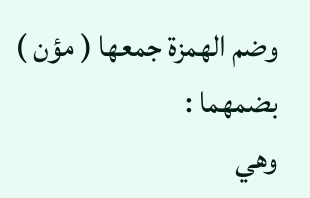وضم الهمزة جمعها ( مؤن ) بضمهما :
وهي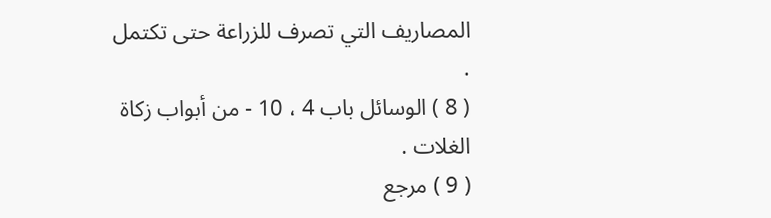المصاريف التي تصرف للزراعة حتى تكتمل .
( 8 ) الوسائل باب 4 ، 10 - من أبواب زكاة الغلات .
( 9 ) مرجع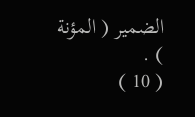الضمير ( المؤنة ) .
( 10 )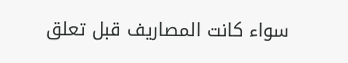سواء كانت المصاريف قبل تعلق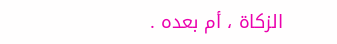الزكاة ، أم بعده .